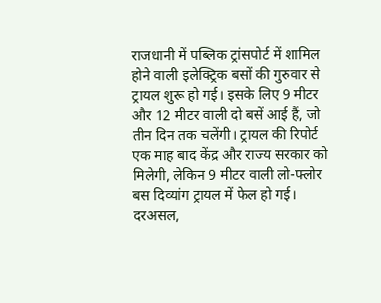राजधानी में पब्लिक ट्रांसपोर्ट में शामिल होने वाली इलेक्ट्रिक बसों की गुरुवार से ट्रायल शुरू हो गई। इसके लिए 9 मीटर और 12 मीटर वाली दो बसें आई हैं, जो तीन दिन तक चलेंगी। ट्रायल की रिपोर्ट एक माह बाद केंद्र और राज्य सरकार को मिलेगी, लेकिन 9 मीटर वाली लो-फ्लोर बस दिव्यांग ट्रायल में फेल हो गई। दरअसल,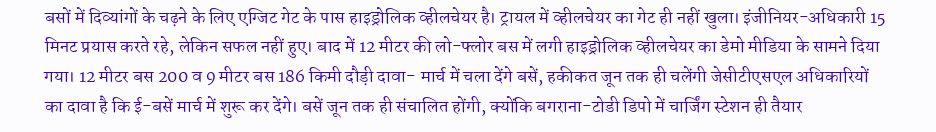बसों में दिव्यांगों के चढ़ने के लिए एग्जिट गेट के पास हाइड्रोलिक व्हीलचेयर है। ट्रायल में व्हीलचेयर का गेट ही नहीं खुला। इंजीनियर-अधिकारी 15 मिनट प्रयास करते रहे, लेकिन सफल नहीं हुए। बाद में 12 मीटर की लो-फ्लोर बस में लगी हाइड्रोलिक व्हीलचेयर का डेमो मीडिया के सामने दिया गया। 12 मीटर बस 200 व 9 मीटर बस 186 किमी दौड़ी दावा- मार्च में चला देंगे बसें, हकीकत जून तक ही चलेंगी जेसीटीएसएल अधिकारियों का दावा है कि ई-बसें मार्च में शुरू कर देंगे। बसें जून तक ही संचालित होंगी, क्योंकि बगराना-टोडी डिपो में चार्जिंग स्टेशन ही तैयार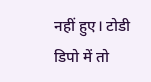नहीं हुए। टोडी डिपो में तो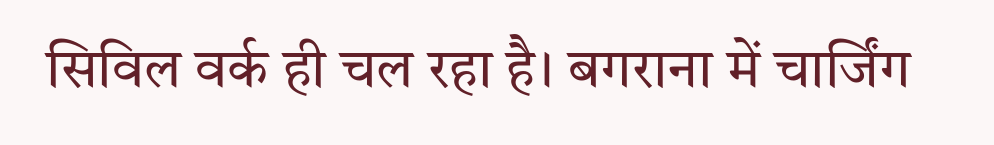सिविल वर्क ही चल रहा है। बगराना में चार्जिंग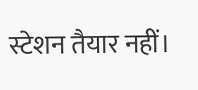स्टेशन तैयार नहीं।